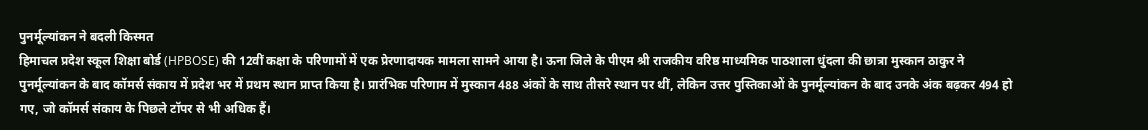पुनर्मूल्यांकन ने बदली किस्मत
हिमाचल प्रदेश स्कूल शिक्षा बोर्ड (HPBOSE) की 12वीं कक्षा के परिणामों में एक प्रेरणादायक मामला सामने आया है। ऊना जिले के पीएम श्री राजकीय वरिष्ठ माध्यमिक पाठशाला धुंदला की छात्रा मुस्कान ठाकुर ने पुनर्मूल्यांकन के बाद कॉमर्स संकाय में प्रदेश भर में प्रथम स्थान प्राप्त किया है। प्रारंभिक परिणाम में मुस्कान 488 अंकों के साथ तीसरे स्थान पर थीं, लेकिन उत्तर पुस्तिकाओं के पुनर्मूल्यांकन के बाद उनके अंक बढ़कर 494 हो गए, जो कॉमर्स संकाय के पिछले टॉपर से भी अधिक हैं।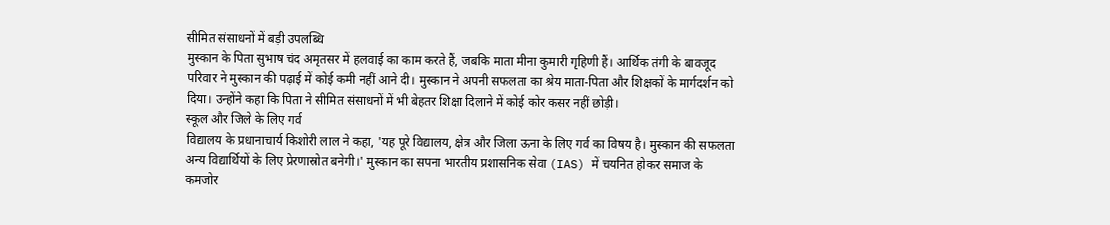सीमित संसाधनों में बड़ी उपलब्धि
मुस्कान के पिता सुभाष चंद अमृतसर में हलवाई का काम करते हैं, जबकि माता मीना कुमारी गृहिणी हैं। आर्थिक तंगी के बावजूद परिवार ने मुस्कान की पढ़ाई में कोई कमी नहीं आने दी। मुस्कान ने अपनी सफलता का श्रेय माता-पिता और शिक्षकों के मार्गदर्शन को दिया। उन्होंने कहा कि पिता ने सीमित संसाधनों में भी बेहतर शिक्षा दिलाने में कोई कोर कसर नहीं छोड़ी।
स्कूल और जिले के लिए गर्व
विद्यालय के प्रधानाचार्य किशोरी लाल ने कहा, 'यह पूरे विद्यालय, क्षेत्र और जिला ऊना के लिए गर्व का विषय है। मुस्कान की सफलता अन्य विद्यार्थियों के लिए प्रेरणास्रोत बनेगी।' मुस्कान का सपना भारतीय प्रशासनिक सेवा (IAS) में चयनित होकर समाज के कमजोर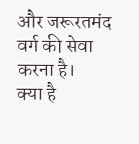और जरूरतमंद वर्ग की सेवा करना है।
क्या है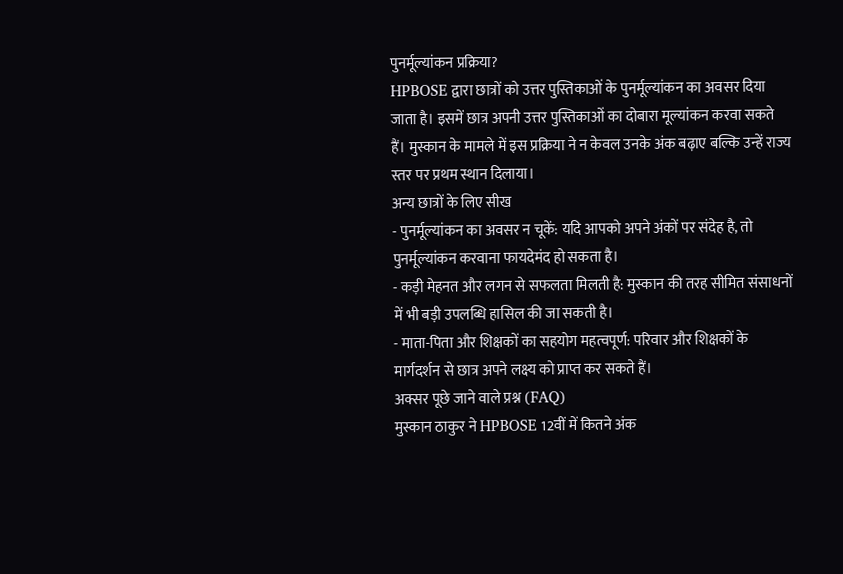पुनर्मूल्यांकन प्रक्रिया?
HPBOSE द्वारा छात्रों को उत्तर पुस्तिकाओं के पुनर्मूल्यांकन का अवसर दिया जाता है। इसमें छात्र अपनी उत्तर पुस्तिकाओं का दोबारा मूल्यांकन करवा सकते हैं। मुस्कान के मामले में इस प्रक्रिया ने न केवल उनके अंक बढ़ाए बल्कि उन्हें राज्य स्तर पर प्रथम स्थान दिलाया।
अन्य छात्रों के लिए सीख
- पुनर्मूल्यांकन का अवसर न चूकें: यदि आपको अपने अंकों पर संदेह है, तो पुनर्मूल्यांकन करवाना फायदेमंद हो सकता है।
- कड़ी मेहनत और लगन से सफलता मिलती है: मुस्कान की तरह सीमित संसाधनों में भी बड़ी उपलब्धि हासिल की जा सकती है।
- माता-पिता और शिक्षकों का सहयोग महत्वपूर्ण: परिवार और शिक्षकों के मार्गदर्शन से छात्र अपने लक्ष्य को प्राप्त कर सकते हैं।
अक्सर पूछे जाने वाले प्रश्न (FAQ)
मुस्कान ठाकुर ने HPBOSE 12वीं में कितने अंक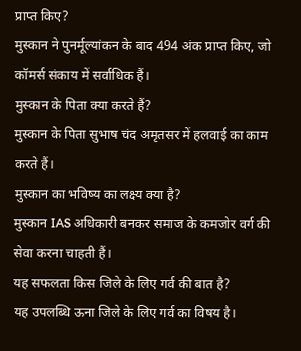प्राप्त किए?
मुस्कान ने पुनर्मूल्यांकन के बाद 494 अंक प्राप्त किए, जो कॉमर्स संकाय में सर्वाधिक हैं।
मुस्कान के पिता क्या करते हैं?
मुस्कान के पिता सुभाष चंद अमृतसर में हलवाई का काम करते हैं।
मुस्कान का भविष्य का लक्ष्य क्या है?
मुस्कान IAS अधिकारी बनकर समाज के कमजोर वर्ग की सेवा करना चाहती हैं।
यह सफलता किस जिले के लिए गर्व की बात है?
यह उपलब्धि ऊना जिले के लिए गर्व का विषय है।